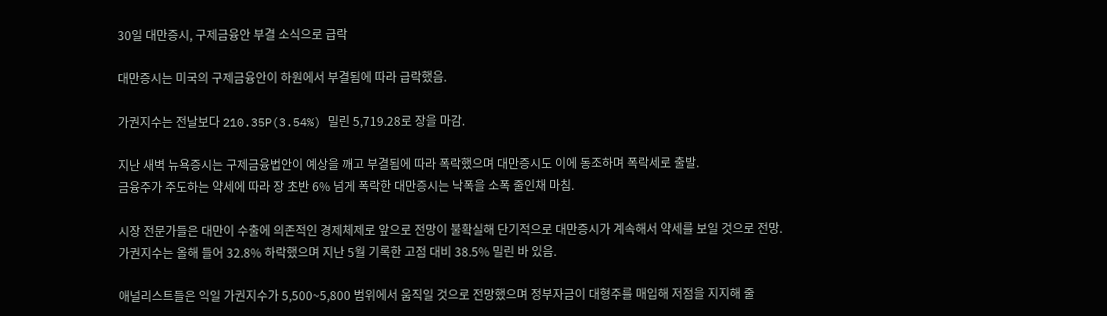30일 대만증시, 구제금융안 부결 소식으로 급락

대만증시는 미국의 구제금융안이 하원에서 부결됨에 따라 급락했음.

가권지수는 전날보다 210.35P(3.54%) 밀린 5,719.28로 장을 마감.

지난 새벽 뉴욕증시는 구제금융법안이 예상을 깨고 부결됨에 따라 폭락했으며 대만증시도 이에 동조하며 폭락세로 출발.
금융주가 주도하는 약세에 따라 장 초반 6% 넘게 폭락한 대만증시는 낙폭을 소폭 줄인채 마침.

시장 전문가들은 대만이 수출에 의존적인 경제체제로 앞으로 전망이 불확실해 단기적으로 대만증시가 계속해서 약세를 보일 것으로 전망.
가권지수는 올해 들어 32.8% 하락했으며 지난 5월 기록한 고점 대비 38.5% 밀린 바 있음.

애널리스트들은 익일 가권지수가 5,500~5,800 범위에서 움직일 것으로 전망했으며 정부자금이 대형주를 매입해 저점을 지지해 줄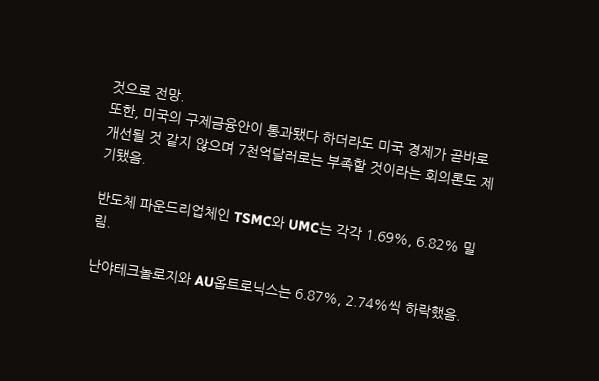것으로 전망.
또한, 미국의 구제금융안이 통과됐다 하더라도 미국 경제가 곧바로 개선될 것 같지 않으며 7천억달러로는 부족할 것이라는 회의론도 제기됐음.

반도체 파운드리업체인 TSMC와 UMC는 각각 1.69%, 6.82% 밀림.

난야테크놀로지와 AU옵트로닉스는 6.87%, 2.74%씩 하락했음.